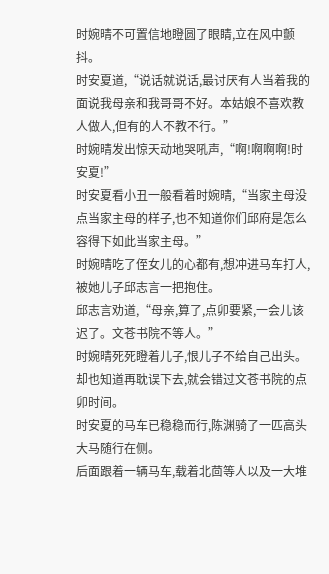时婉晴不可置信地瞪圆了眼睛,立在风中颤抖。
时安夏道,“说话就说话,最讨厌有人当着我的面说我母亲和我哥哥不好。本姑娘不喜欢教人做人,但有的人不教不行。”
时婉晴发出惊天动地哭吼声,“啊!啊啊啊!时安夏!”
时安夏看小丑一般看着时婉晴,“当家主母没点当家主母的样子,也不知道你们邱府是怎么容得下如此当家主母。”
时婉晴吃了侄女儿的心都有,想冲进马车打人,被她儿子邱志言一把抱住。
邱志言劝道,“母亲,算了,点卯要紧,一会儿该迟了。文苍书院不等人。”
时婉晴死死瞪着儿子,恨儿子不给自己出头。却也知道再耽误下去,就会错过文苍书院的点卯时间。
时安夏的马车已稳稳而行,陈渊骑了一匹高头大马随行在侧。
后面跟着一辆马车,载着北茴等人以及一大堆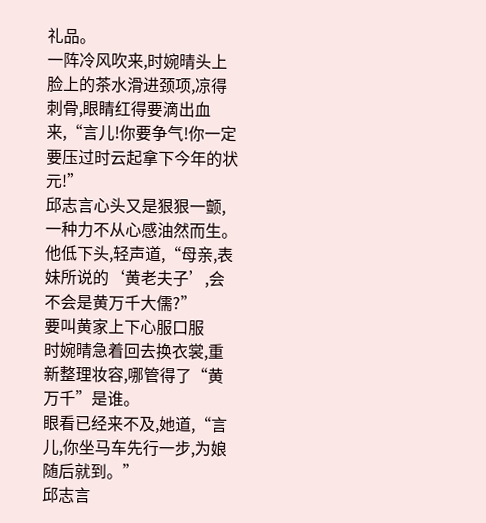礼品。
一阵冷风吹来,时婉晴头上脸上的茶水滑进颈项,凉得刺骨,眼睛红得要滴出血来,“言儿!你要争气!你一定要压过时云起拿下今年的状元!”
邱志言心头又是狠狠一颤,一种力不从心感油然而生。
他低下头,轻声道,“母亲,表妹所说的‘黄老夫子’,会不会是黄万千大儒?”
要叫黄家上下心服口服
时婉晴急着回去换衣裳,重新整理妆容,哪管得了“黄万千”是谁。
眼看已经来不及,她道,“言儿,你坐马车先行一步,为娘随后就到。”
邱志言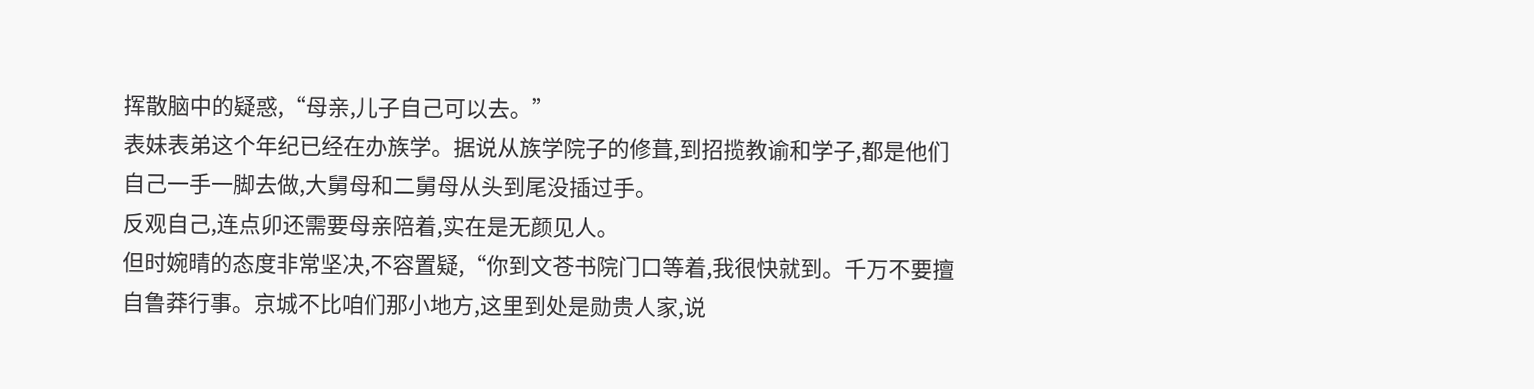挥散脑中的疑惑,“母亲,儿子自己可以去。”
表妹表弟这个年纪已经在办族学。据说从族学院子的修葺,到招揽教谕和学子,都是他们自己一手一脚去做,大舅母和二舅母从头到尾没插过手。
反观自己,连点卯还需要母亲陪着,实在是无颜见人。
但时婉晴的态度非常坚决,不容置疑,“你到文苍书院门口等着,我很快就到。千万不要擅自鲁莽行事。京城不比咱们那小地方,这里到处是勋贵人家,说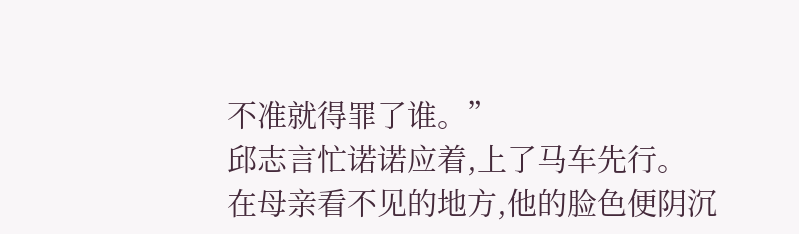不准就得罪了谁。”
邱志言忙诺诺应着,上了马车先行。
在母亲看不见的地方,他的脸色便阴沉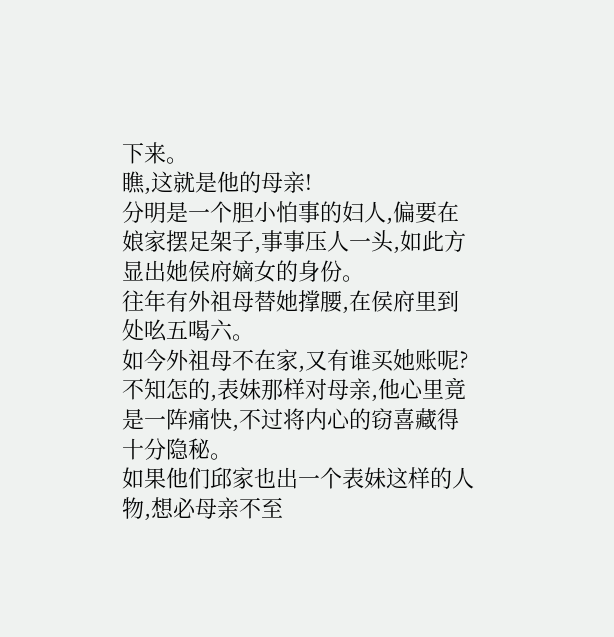下来。
瞧,这就是他的母亲!
分明是一个胆小怕事的妇人,偏要在娘家摆足架子,事事压人一头,如此方显出她侯府嫡女的身份。
往年有外祖母替她撑腰,在侯府里到处吆五喝六。
如今外祖母不在家,又有谁买她账呢?
不知怎的,表妹那样对母亲,他心里竟是一阵痛快,不过将内心的窃喜藏得十分隐秘。
如果他们邱家也出一个表妹这样的人物,想必母亲不至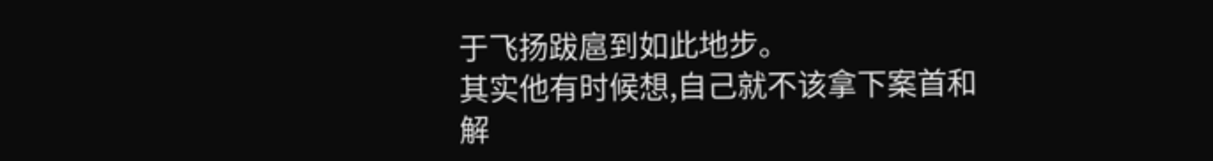于飞扬跋扈到如此地步。
其实他有时候想,自己就不该拿下案首和解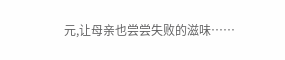元,让母亲也尝尝失败的滋味……